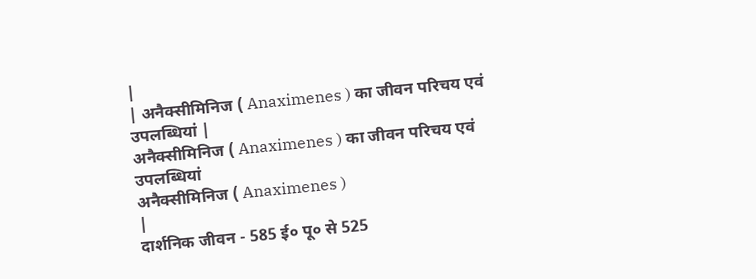|
| अनैक्सीमिनिज ( Anaximenes ) का जीवन परिचय एवं उपलब्धियां |
अनैक्सीमिनिज ( Anaximenes ) का जीवन परिचय एवं उपलब्धियां
अनैक्सीमिनिज ( Anaximenes )
|
दार्शनिक जीवन - 585 ई० पू० से 525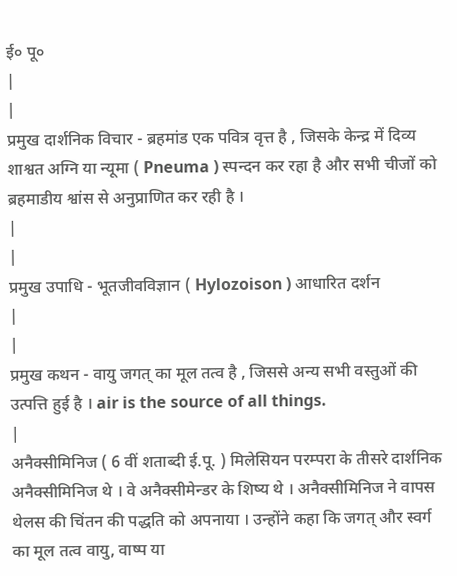ई० पू०
|
|
प्रमुख दार्शनिक विचार - ब्रहमांड एक पवित्र वृत्त है , जिसके केन्द्र में दिव्य शाश्वत अग्नि या न्यूमा ( Pneuma ) स्पन्दन कर रहा है और सभी चीजों को ब्रहमाडीय श्वांस से अनुप्राणित कर रही है ।
|
|
प्रमुख उपाधि - भूतजीवविज्ञान ( Hylozoison ) आधारित दर्शन
|
|
प्रमुख कथन - वायु जगत् का मूल तत्व है , जिससे अन्य सभी वस्तुओं की उत्पत्ति हुई है । air is the source of all things.
|
अनैक्सीमिनिज ( 6 वीं शताब्दी ई.पू. ) मिलेसियन परम्परा के तीसरे दार्शनिक अनैक्सीमिनिज थे । वे अनैक्सीमेन्डर के शिष्य थे । अनैक्सीमिनिज ने वापस थेलस की चिंतन की पद्धति को अपनाया । उन्होंने कहा कि जगत् और स्वर्ग का मूल तत्व वायु, वाष्प या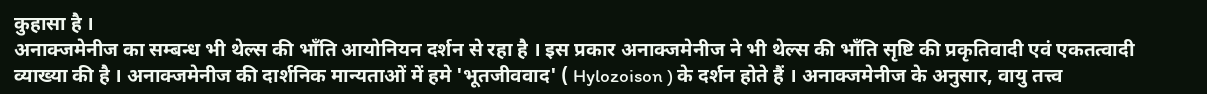कुहासा है ।
अनाक्जमेनीज का सम्बन्ध भी थेल्स की भाँति आयोनियन दर्शन से रहा है । इस प्रकार अनाक्जमेनीज ने भी थेल्स की भाँति सृष्टि की प्रकृतिवादी एवं एकतत्वादी व्याख्या की है । अनाक्जमेनीज की दार्शनिक मान्यताओं में हमे 'भूतजीववाद' ( Hylozoison ) के दर्शन होते हैं । अनाक्जमेनीज के अनुसार, वायु तत्त्व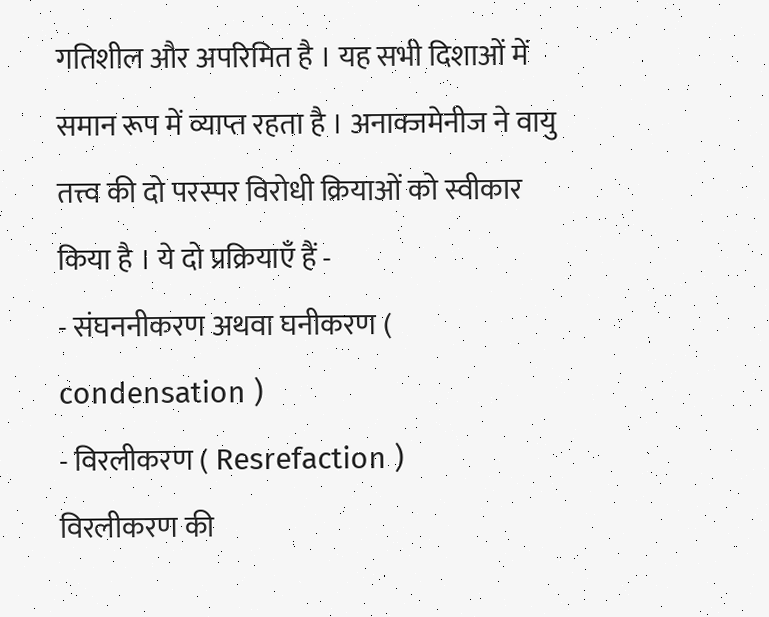गतिशील और अपरिमित है । यह सभी दिशाओं में समान रूप में व्याप्त रहता है । अनाक्जमेनीज ने वायु तत्त्व की दो परस्पर विरोधी क्रियाओं को स्वीकार किया है । ये दो प्रक्रियाएँ हैं -
- संघननीकरण अथवा घनीकरण ( condensation )
- विरलीकरण ( Resrefaction )
विरलीकरण की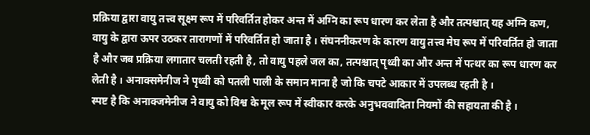प्रक्रिया द्वारा वायु तत्त्व सूक्ष्म रूप में परिवर्तित होकर अन्त में अग्नि का रूप धारण कर लेता है और तत्पश्चात् यह अग्नि कण, वायु के द्वारा ऊपर उठकर तारागणों में परिवर्तित हो जाता है । संघननीकरण के कारण वायु तत्त्व मेघ रूप में परिवर्तित हो जाता है और जब प्रक्रिया लगातार चलती रहती है, तो वायु पहले जल का, तत्पश्चात् पृथ्वी का और अन्त में पत्थर का रूप धारण कर लेती है । अनाक्समेनीज ने पृथ्वी को पतली पाली के समान माना है जो कि चपटे आकार में उपलब्ध रहती है ।
स्पष्ट है कि अनाक्जमेनीज ने वायु को विश्व के मूल रूप में स्वीकार करके अनुभववादिता नियमों की सहायता की है ।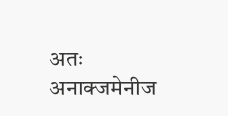अतः अनाक्जमेनीज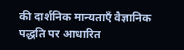की दार्शनिक मान्यताएँ वैज्ञानिक पद्धति पर आधारित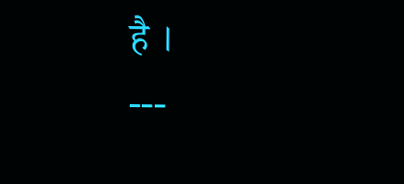है ।
---